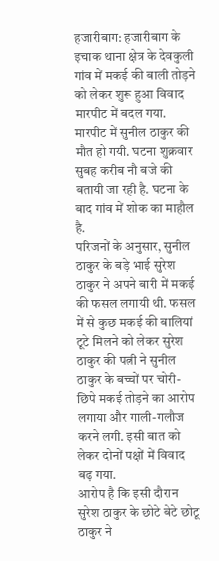हजारीबाग: हजारीबाग के इचाक थाना क्षेत्र के देवकुली गांव में मकई की बाली तोड़ने को लेकर शुरू हुआ विवाद मारपीट में बदल गया. मारपीट में सुनील ठाकुर की मौत हो गयी. घटना शुक्रवार सुबह करीब नौ बजे की बतायी जा रही है. घटना के बाद गांव में शोक का माहौल है.
परिजनों के अनुसार, सुनील ठाकुर के बड़े भाई सुरेश ठाकुर ने अपने बारी में मकई की फसल लगायी थी. फसल में से कुछ मकई की बालियां टूटे मिलने को लेकर सुरेश ठाकुर की पत्नी ने सुनील ठाकुर के बच्चों पर चोरी-छिपे मकई तोड़ने का आरोप लगाया और गाली-गलौज करने लगी. इसी बात को लेकर दोनों पक्षों में विवाद बढ़ गया.
आरोप है कि इसी दौरान सुरेश ठाकुर के छोटे बेटे छोटू ठाकुर ने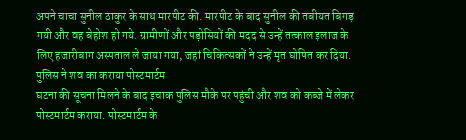अपने चाचा सुनील ठाकुर के साथ मारपीट की. मारपीट के बाद सुनील की तबीयत बिगड़ गयी और वह बेहोश हो गये. ग्रामीणों और पड़ोसियों की मदद से उन्हें तत्काल इलाज के लिए हजारीबाग अस्पताल ले जाया गया, जहां चिकित्सकों ने उन्हें मृत घोषित कर दिया.
पुलिस ने शव का कराया पोस्टमार्टम
घटना की सूचना मिलने के बाद इचाक पुलिस मौके पर पहुंची और शव को कब्जे में लेकर पोस्टमार्टम कराया. पोस्टमार्टम के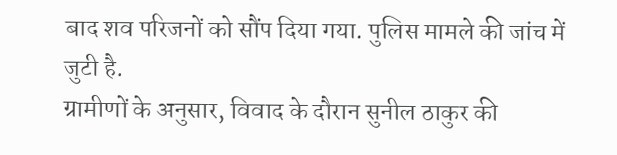बाद शव परिजनों को सौंप दिया गया. पुलिस मामले की जांच में जुटी है.
ग्रामीणों के अनुसार, विवाद के दौरान सुनील ठाकुर की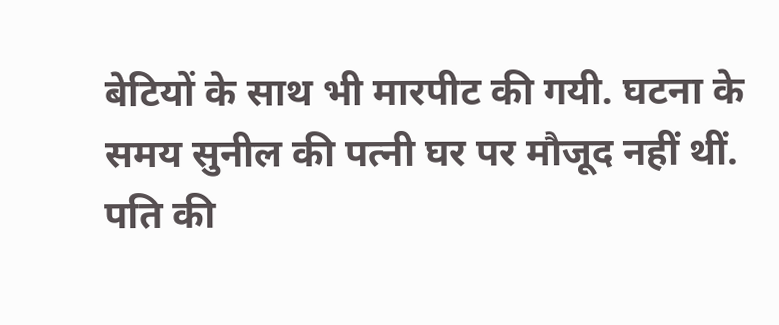बेटियों के साथ भी मारपीट की गयी. घटना के समय सुनील की पत्नी घर पर मौजूद नहीं थीं. पति की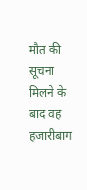मौत की सूचना मिलने के बाद वह हजारीबाग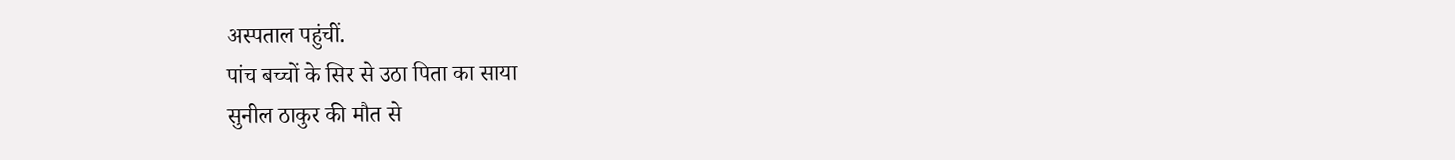अस्पताल पहुंचीं.
पांच बच्चों के सिर से उठा पिता का साया
सुनील ठाकुर की मौत से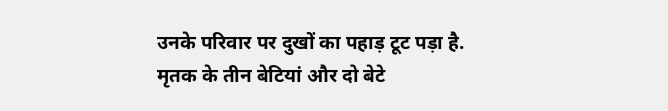उनके परिवार पर दुखों का पहाड़ टूट पड़ा है. मृतक के तीन बेटियां और दो बेटे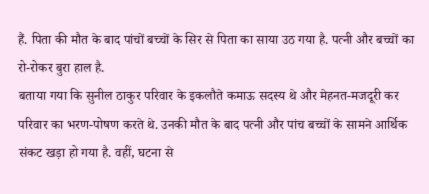हैं. पिता की मौत के बाद पांचों बच्चों के सिर से पिता का साया उठ गया है. पत्नी और बच्चों का रो-रोकर बुरा हाल है.
बताया गया कि सुनील ठाकुर परिवार के इकलौते कमाऊ सदस्य थे और मेहनत-मजदूरी कर परिवार का भरण-पोषण करते थे. उनकी मौत के बाद पत्नी और पांच बच्चों के सामने आर्थिक संकट खड़ा हो गया है. वहीं, घटना से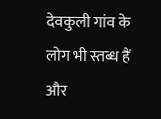देवकुली गांव के लोग भी स्तब्ध हैं और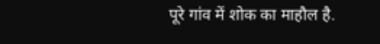पूरे गांव में शोक का माहौल है.